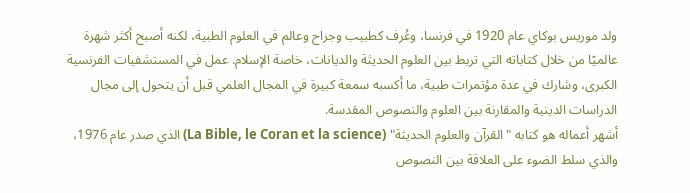ولد موريس بوكاي عام 1920 في فرنسا، وعُرف كطبيب وجراح وعالم في العلوم الطبية، لكنه أصبح أكثر شهرة عالميًا من خلال كتاباته التي تربط بين العلوم الحديثة والديانات، خاصة الإسلام. عمل في المستشفيات الفرنسية الكبرى، وشارك في عدة مؤتمرات طبية، ما أكسبه سمعة كبيرة في المجال العلمي قبل أن يتحول إلى مجال الدراسات الدينية والمقارنة بين العلوم والنصوص المقدسة.
أشهر أعماله هو كتابه "القرآن والعلوم الحديثة" (La Bible, le Coran et la science) الذي صدر عام 1976، والذي سلط الضوء على العلاقة بين النصوص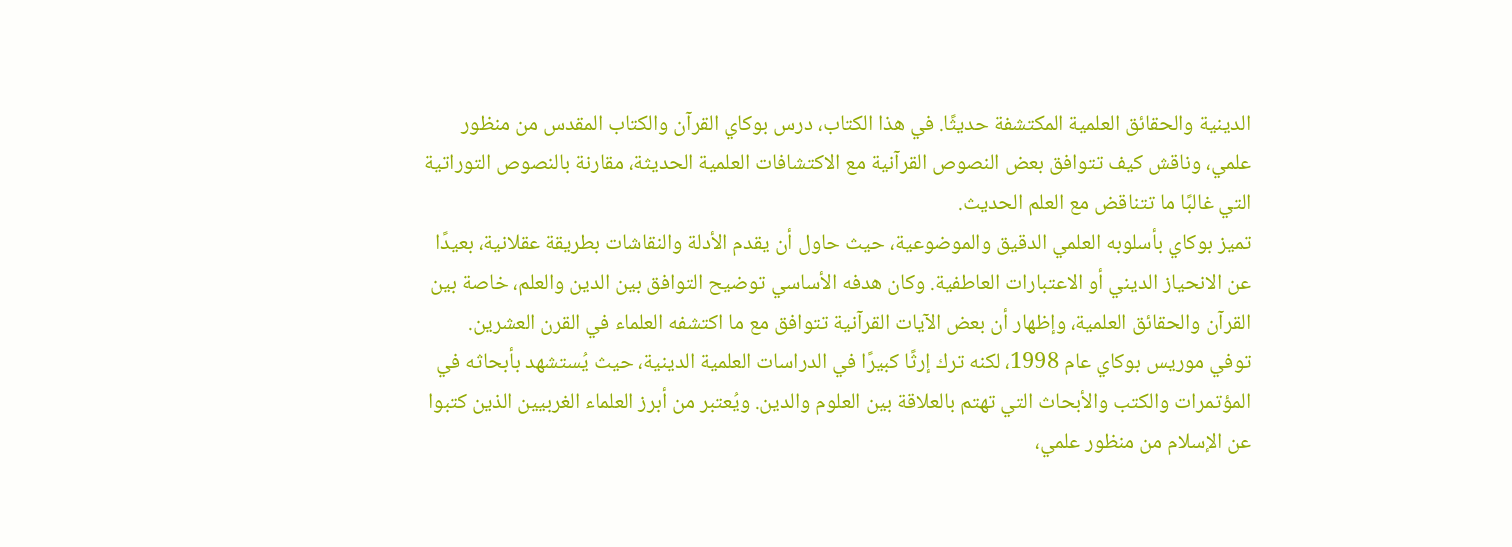الدينية والحقائق العلمية المكتشفة حديثًا. في هذا الكتاب، درس بوكاي القرآن والكتاب المقدس من منظور علمي، وناقش كيف تتوافق بعض النصوص القرآنية مع الاكتشافات العلمية الحديثة، مقارنة بالنصوص التوراتية التي غالبًا ما تتناقض مع العلم الحديث.
تميز بوكاي بأسلوبه العلمي الدقيق والموضوعية، حيث حاول أن يقدم الأدلة والنقاشات بطريقة عقلانية، بعيدًا عن الانحياز الديني أو الاعتبارات العاطفية. وكان هدفه الأساسي توضيح التوافق بين الدين والعلم، خاصة بين القرآن والحقائق العلمية، وإظهار أن بعض الآيات القرآنية تتوافق مع ما اكتشفه العلماء في القرن العشرين.
توفي موريس بوكاي عام 1998، لكنه ترك إرثًا كبيرًا في الدراسات العلمية الدينية، حيث يُستشهد بأبحاثه في المؤتمرات والكتب والأبحاث التي تهتم بالعلاقة بين العلوم والدين. ويُعتبر من أبرز العلماء الغربيين الذين كتبوا عن الإسلام من منظور علمي،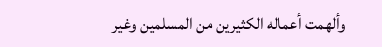وألهمت أعماله الكثيرين من المسلمين وغير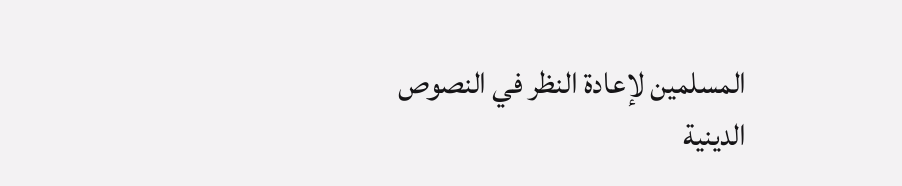المسلمين لإعادة النظر في النصوص الدينية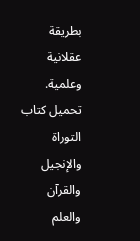بطريقة عقلانية وعلمية.
تحميل كتاب التوراة والإنجيل والقرآن والعلم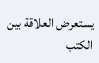يستعرض العلاقة بين الكتب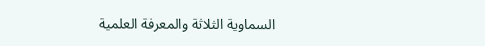السماوية الثلاثة والمعرفة العلمية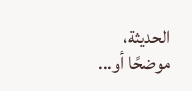الحديثة، موضحًا أو...